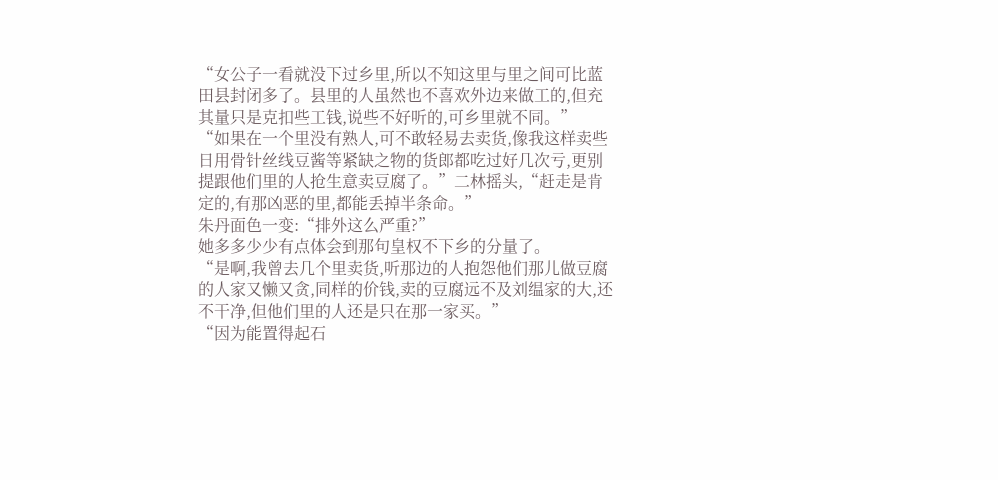“女公子一看就没下过乡里,所以不知这里与里之间可比蓝田县封闭多了。县里的人虽然也不喜欢外边来做工的,但充其量只是克扣些工钱,说些不好听的,可乡里就不同。”
“如果在一个里没有熟人,可不敢轻易去卖货,像我这样卖些日用骨针丝线豆酱等紧缺之物的货郎都吃过好几次亏,更别提跟他们里的人抢生意卖豆腐了。”二林摇头,“赶走是肯定的,有那凶恶的里,都能丢掉半条命。”
朱丹面色一变:“排外这么严重?”
她多多少少有点体会到那句皇权不下乡的分量了。
“是啊,我曾去几个里卖货,听那边的人抱怨他们那儿做豆腐的人家又懒又贪,同样的价钱,卖的豆腐远不及刘缊家的大,还不干净,但他们里的人还是只在那一家买。”
“因为能置得起石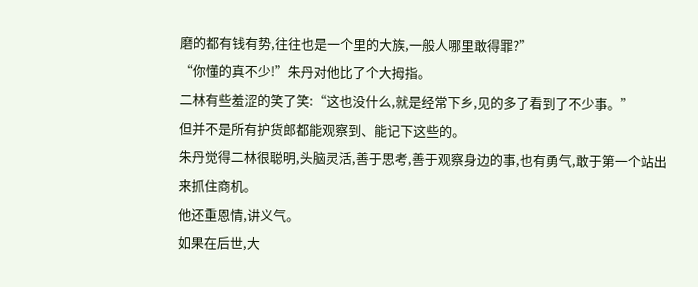磨的都有钱有势,往往也是一个里的大族,一般人哪里敢得罪?”
“你懂的真不少!”朱丹对他比了个大拇指。
二林有些羞涩的笑了笑:“这也没什么,就是经常下乡,见的多了看到了不少事。”
但并不是所有护货郎都能观察到、能记下这些的。
朱丹觉得二林很聪明,头脑灵活,善于思考,善于观察身边的事,也有勇气,敢于第一个站出来抓住商机。
他还重恩情,讲义气。
如果在后世,大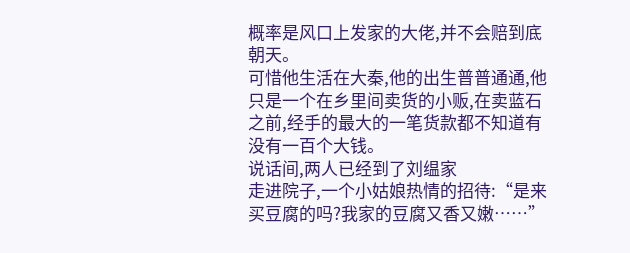概率是风口上发家的大佬,并不会赔到底朝天。
可惜他生活在大秦,他的出生普普通通,他只是一个在乡里间卖货的小贩,在卖蓝石之前,经手的最大的一笔货款都不知道有没有一百个大钱。
说话间,两人已经到了刘缊家
走进院子,一个小姑娘热情的招待:“是来买豆腐的吗?我家的豆腐又香又嫩……”